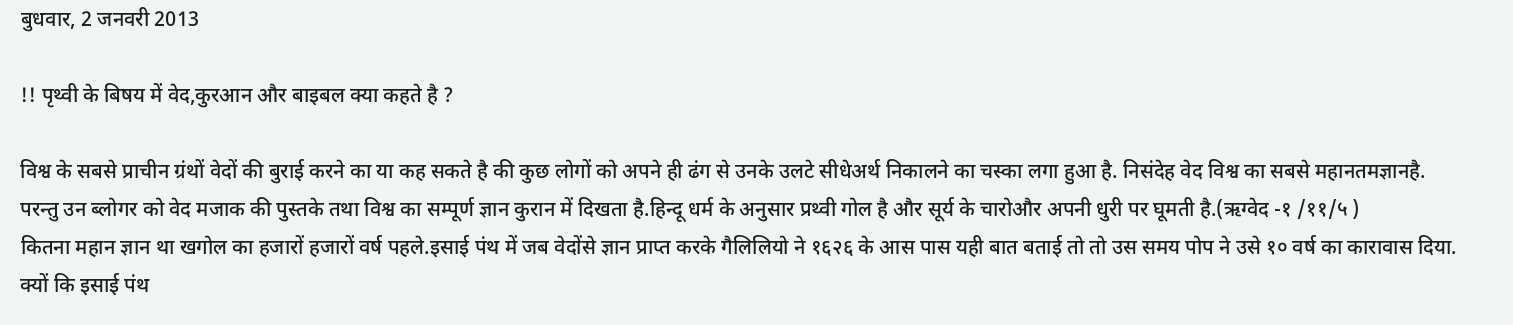बुधवार, 2 जनवरी 2013

!! पृथ्वी के बिषय में वेद,कुरआन और बाइबल क्या कहते है ?

विश्व के सबसे प्राचीन ग्रंथों वेदों की बुराई करने का या कह सकते है की कुछ लोगों को अपने ही ढंग से उनके उलटे सीधेअर्थ निकालने का चस्का लगा हुआ है. निसंदेह वेद विश्व का सबसे महानतमज्ञानहै. परन्तु उन ब्लोगर को वेद मजाक की पुस्तके तथा विश्व का सम्पूर्ण ज्ञान कुरान में दिखता है.हिन्दू धर्म के अनुसार प्रथ्वी गोल है और सूर्य के चारोऔर अपनी धुरी पर घूमती है.(ऋग्वेद -१ /११/५ )
कितना महान ज्ञान था खगोल का हजारों हजारों वर्ष पहले.इसाई पंथ में जब वेदोंसे ज्ञान प्राप्त करके गैलिलियो ने १६२६ के आस पास यही बात बताई तो तो उस समय पोप ने उसे १० वर्ष का कारावास दिया. क्यों कि इसाई पंथ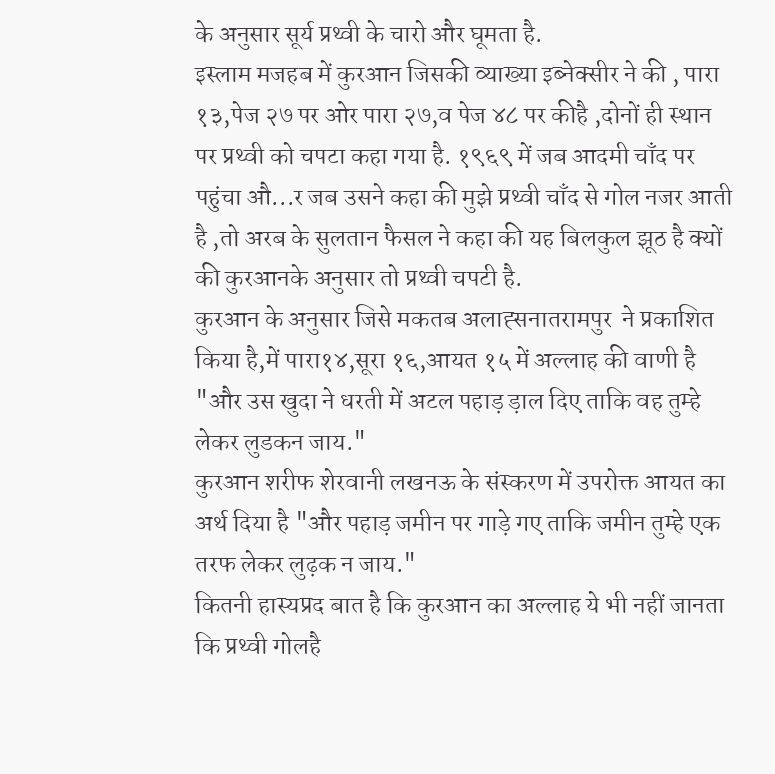के अनुसार सूर्य प्रथ्वी के चारो और घूमता है.
इस्लाम मजहब में कुरआन जिसकी व्याख्या इब्नेक्सीर ने की , पारा १३,पेज २७ पर ओर पारा २७,व पेज ४८ पर कीहै ,दोनों ही स्थान पर प्रथ्वी को चपटा कहा गया है. १९६९ में जब आदमी चाँद पर पहुंचा औ...र जब उसने कहा की मुझे प्रथ्वी चाँद से गोल नजर आती है ,तो अरब के सुलतान फैसल ने कहा की यह बिलकुल झूठ है क्यों की कुरआनके अनुसार तो प्रथ्वी चपटी है.
कुरआन के अनुसार जिसे मकतब अलाह्सनातरामपुर  ने प्रकाशित किया है,में पारा१४,सूरा १६,आयत १५ में अल्लाह की वाणी है "और उस खुदा ने धरती में अटल पहाड़ ड़ाल दिए ताकि वह तुम्हे लेकर लुडकन जाय."
कुरआन शरीफ शेरवानी लखनऊ के संस्करण में उपरोक्त आयत का अर्थ दिया है "और पहाड़ जमीन पर गाड़े गए ताकि जमीन तुम्हे एक तरफ लेकर लुढ़क न जाय."
कितनी हास्यप्रद बात है कि कुरआन का अल्लाह ये भी नहीं जानता कि प्रथ्वी गोलहै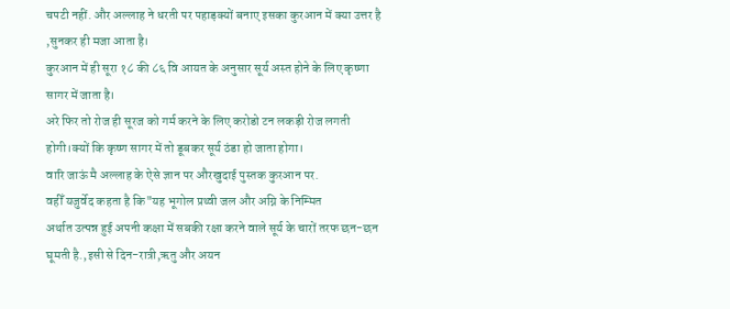चपटी नहीं. और अल्लाह ने धरती पर पहाड़क्यों बनाए इसका कुरआन में क्या उत्तर है ,सुनकर ही मजा आता है।
कुरआन में ही सूरा १८ की ८६ वि आयत के अनुसार सूर्य अस्त होने के लिए कृष्णा सागर में जाता है।
अरे फिर तो रोज ही सूरज को गर्म करने के लिए करोडो टन लकड़ी रोज लगती होगी।क्यों कि कृष्ण सागर में तो डूबकर सूर्य ठंडा हो जाता होगा।
वारि जाऊं मै अल्लाह के ऐसे ज्ञान पर औरखुदाई पुस्तक कुरआन पर.
वहीँ यजुर्वेद कहता है कि"यह भूगोल प्रथ्वी जल और अग्नि के निम्मित
अर्थात उत्पन्न हुई अपनी कक्षा में सबकी रक्षा करने वाले सूर्य के चारों तरफ छन-छन घूमती है.,इसी से दिन-रात्री,ऋतु और अयन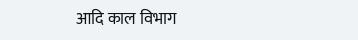आदि काल विभाग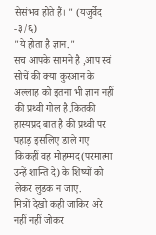सेसंभव होते हैं। " (यजुर्वेद -३/६)
"ये होता है ज्ञान."
सच आपके सामने है ,आप स्वं सोचें की क्या कुरआन के अल्लाह को इतना भी ज्ञान नहीं की प्रथ्वी गोल है.कितकी हास्यप्रद बात है की प्रथ्वी पर पहाड़ इसलिए डाले गए किकहीं वह मोहम्मद(परमात्मा उन्हें शान्ति दे) के शिष्यों को लेकर लुडक न जाए.
मित्रों देखो कही जाकिर अरे नहीं नहीं जोकर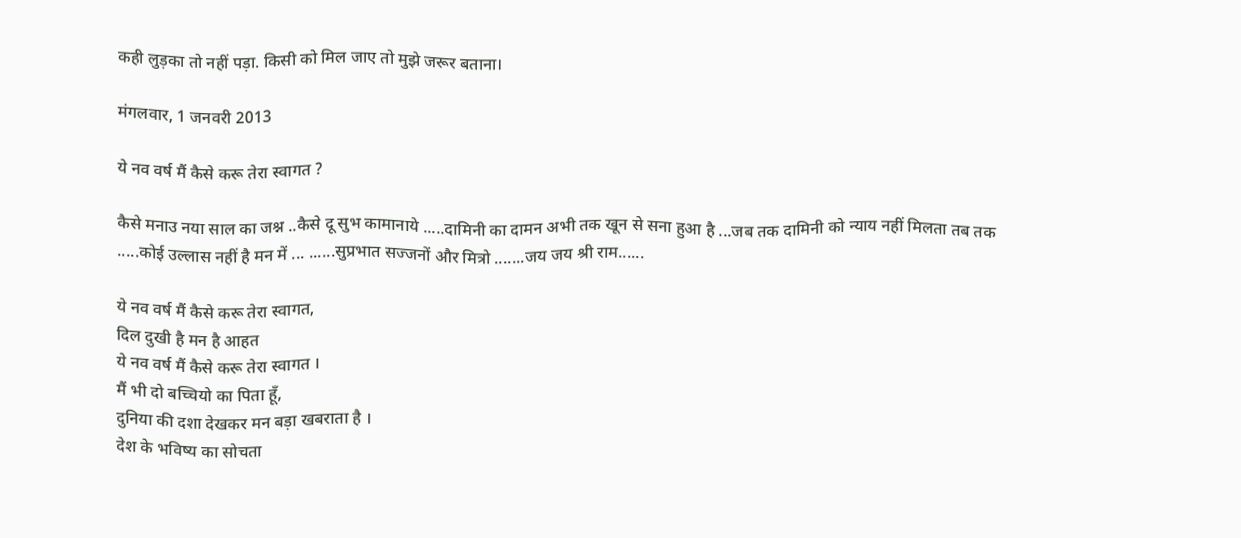कही लुड़का तो नहीं पड़ा. किसी को मिल जाए तो मुझे जरूर बताना।

मंगलवार, 1 जनवरी 2013

ये नव वर्ष मैं कैसे करू तेरा स्वागत ?

कैसे मनाउ नया साल का जश्न ..कैसे दू सुभ कामानाये .....दामिनी का दामन अभी तक खून से सना हुआ है ...जब तक दामिनी को न्याय नहीं मिलता तब तक .....कोई उल्लास नहीं है मन में ... ......सुप्रभात सज्जनों और मित्रो .......जय जय श्री राम......

ये नव वर्ष मैं कैसे करू तेरा स्वागत,
दिल दुखी है मन है आहत
ये नव वर्ष मैं कैसे करू तेरा स्वागत ।
मैं भी दो बच्चियो का पिता हूँ,
दुनिया की दशा देखकर मन बड़ा खबराता है ।
देश के भविष्य का सोचता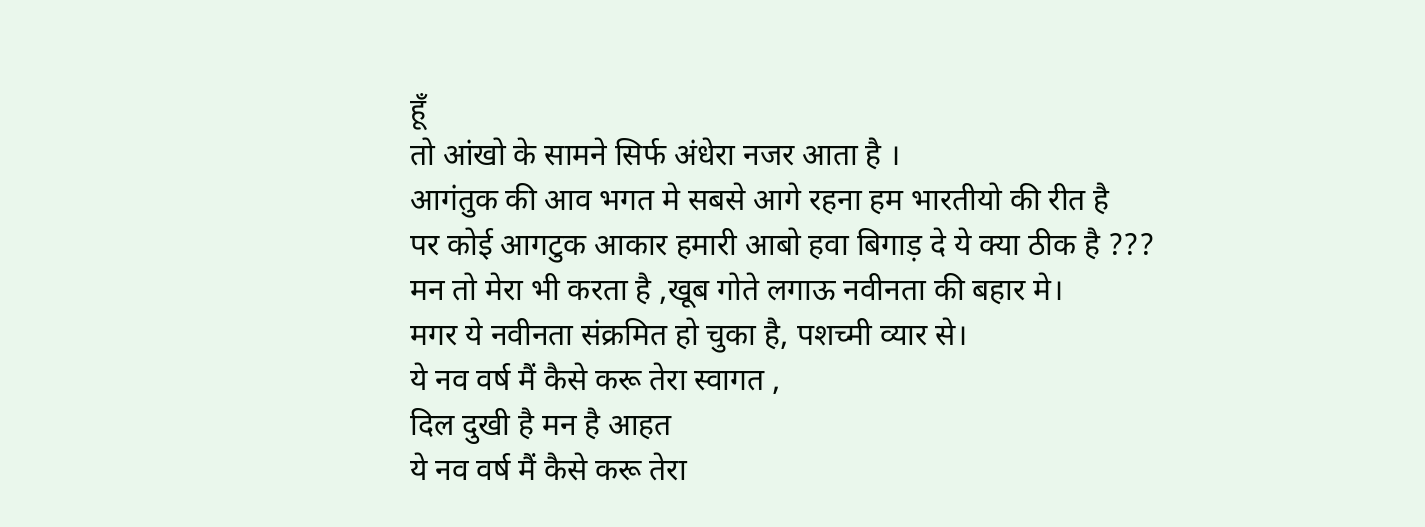हूँ
तो आंखो के सामने सिर्फ अंधेरा नजर आता है ।
आगंतुक की आव भगत मे सबसे आगे रहना हम भारतीयो की रीत है
पर कोई आगटुक आकार हमारी आबो हवा बिगाड़ दे ये क्या ठीक है ???
मन तो मेरा भी करता है ,खूब गोते लगाऊ नवीनता की बहार मे।
मगर ये नवीनता संक्रमित हो चुका है, पशच्मी व्यार से।
ये नव वर्ष मैं कैसे करू तेरा स्वागत ,
दिल दुखी है मन है आहत
ये नव वर्ष मैं कैसे करू तेरा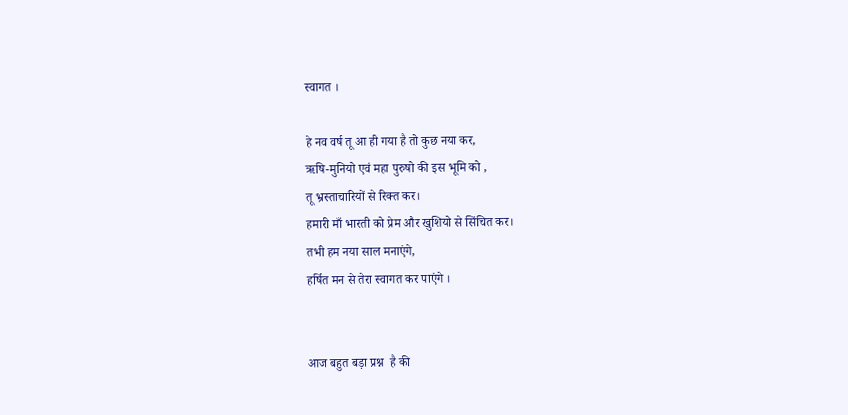स्वागत ।

हे नव वर्ष तू आ ही गया है तो कुछ नया कर,
ऋषि-मुनियो एवं महा पुरुषो की इस भूमि को ,
तू भ्रस्ताचारियों से रिक्त कर।
हमारी माँ भारती को प्रेम और खुशियो से सिंचित कर।
तभी हम नया साल मनाएंगे,
हर्षित मन से तेरा स्वागत कर पाएंगे ।


आज बहुत बड़ा प्रश्न  है की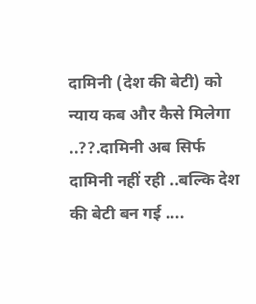दामिनी (देश की बेटी) को न्याय कब और कैसे मिलेगा ..??.दामिनी अब सिर्फ दामिनी नहीं रही ..बल्कि देश की बेटी बन गई ....